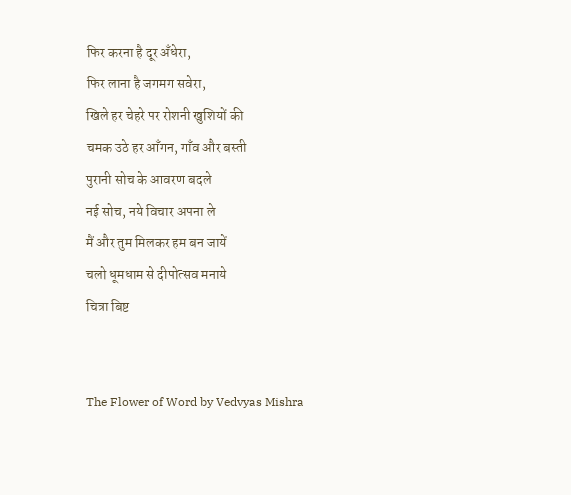फिर करना है दूर अँधेरा,
फिर लाना है जगमग सवेरा,
खिले हर चेहरे पर रोशनी खुशियों की
चमक उठे हर आँगन, गाँव और बस्ती
पुरानी सोच के आवरण बदले
नई सोच, नये विचार अपना ले
मैं और तुम मिलकर हम बन जायें
चलो धूमधाम से दीपोत्सव मनाये
चित्रा बिष्ट


The Flower of Word by Vedvyas Mishra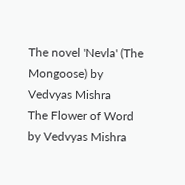The novel 'Nevla' (The Mongoose) by Vedvyas Mishra
The Flower of Word by Vedvyas Mishra